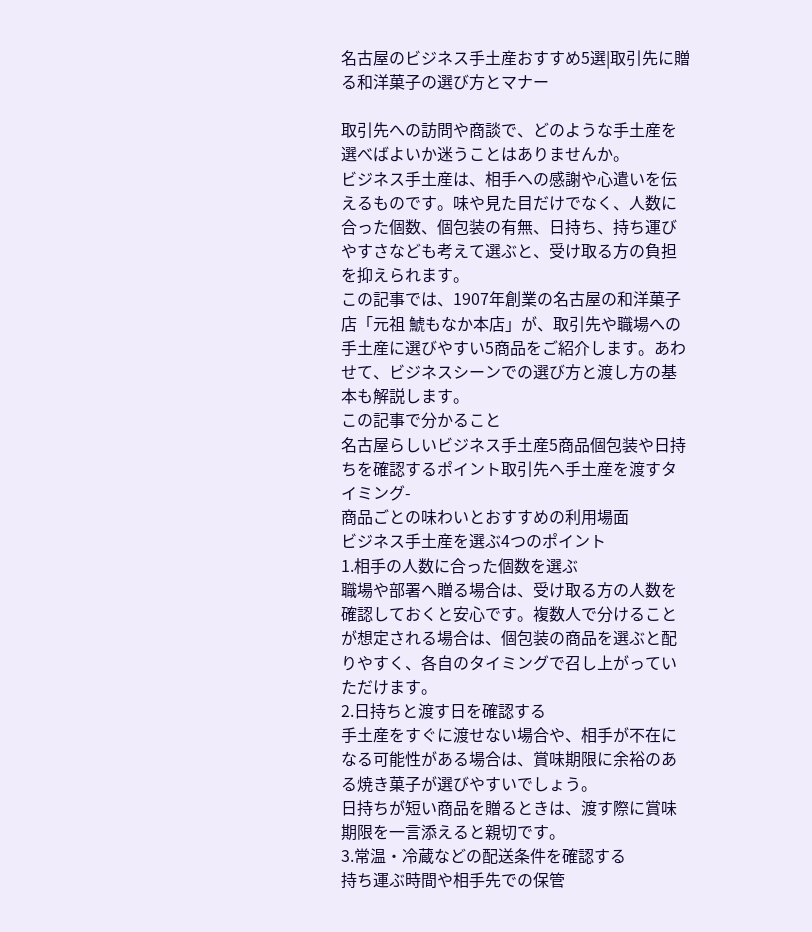名古屋のビジネス手土産おすすめ5選|取引先に贈る和洋菓子の選び方とマナー

取引先への訪問や商談で、どのような手土産を選べばよいか迷うことはありませんか。
ビジネス手土産は、相手への感謝や心遣いを伝えるものです。味や見た目だけでなく、人数に合った個数、個包装の有無、日持ち、持ち運びやすさなども考えて選ぶと、受け取る方の負担を抑えられます。
この記事では、1907年創業の名古屋の和洋菓子店「元祖 鯱もなか本店」が、取引先や職場への手土産に選びやすい5商品をご紹介します。あわせて、ビジネスシーンでの選び方と渡し方の基本も解説します。
この記事で分かること
名古屋らしいビジネス手土産5商品個包装や日持ちを確認するポイント取引先へ手土産を渡すタイミング-
商品ごとの味わいとおすすめの利用場面
ビジネス手土産を選ぶ4つのポイント
1.相手の人数に合った個数を選ぶ
職場や部署へ贈る場合は、受け取る方の人数を確認しておくと安心です。複数人で分けることが想定される場合は、個包装の商品を選ぶと配りやすく、各自のタイミングで召し上がっていただけます。
2.日持ちと渡す日を確認する
手土産をすぐに渡せない場合や、相手が不在になる可能性がある場合は、賞味期限に余裕のある焼き菓子が選びやすいでしょう。
日持ちが短い商品を贈るときは、渡す際に賞味期限を一言添えると親切です。
3.常温・冷蔵などの配送条件を確認する
持ち運ぶ時間や相手先での保管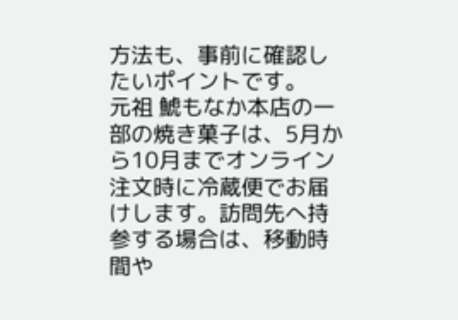方法も、事前に確認したいポイントです。
元祖 鯱もなか本店の一部の焼き菓子は、5月から10月までオンライン注文時に冷蔵便でお届けします。訪問先へ持参する場合は、移動時間や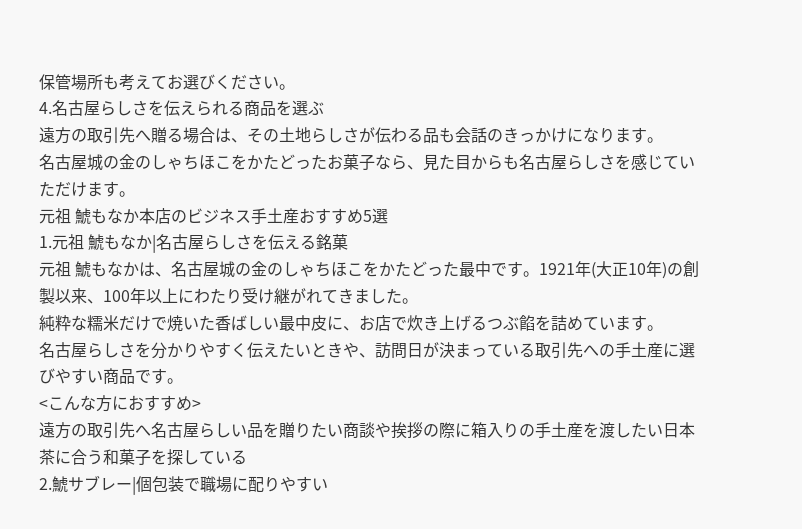保管場所も考えてお選びください。
4.名古屋らしさを伝えられる商品を選ぶ
遠方の取引先へ贈る場合は、その土地らしさが伝わる品も会話のきっかけになります。
名古屋城の金のしゃちほこをかたどったお菓子なら、見た目からも名古屋らしさを感じていただけます。
元祖 鯱もなか本店のビジネス手土産おすすめ5選
1.元祖 鯱もなか|名古屋らしさを伝える銘菓
元祖 鯱もなかは、名古屋城の金のしゃちほこをかたどった最中です。1921年(大正10年)の創製以来、100年以上にわたり受け継がれてきました。
純粋な糯米だけで焼いた香ばしい最中皮に、お店で炊き上げるつぶ餡を詰めています。
名古屋らしさを分かりやすく伝えたいときや、訪問日が決まっている取引先への手土産に選びやすい商品です。
<こんな方におすすめ>
遠方の取引先へ名古屋らしい品を贈りたい商談や挨拶の際に箱入りの手土産を渡したい日本茶に合う和菓子を探している
2.鯱サブレー|個包装で職場に配りやすい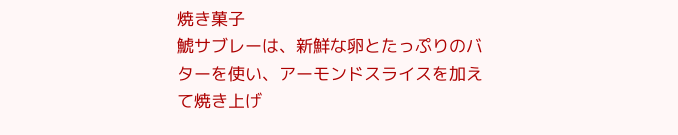焼き菓子
鯱サブレーは、新鮮な卵とたっぷりのバターを使い、アーモンドスライスを加えて焼き上げ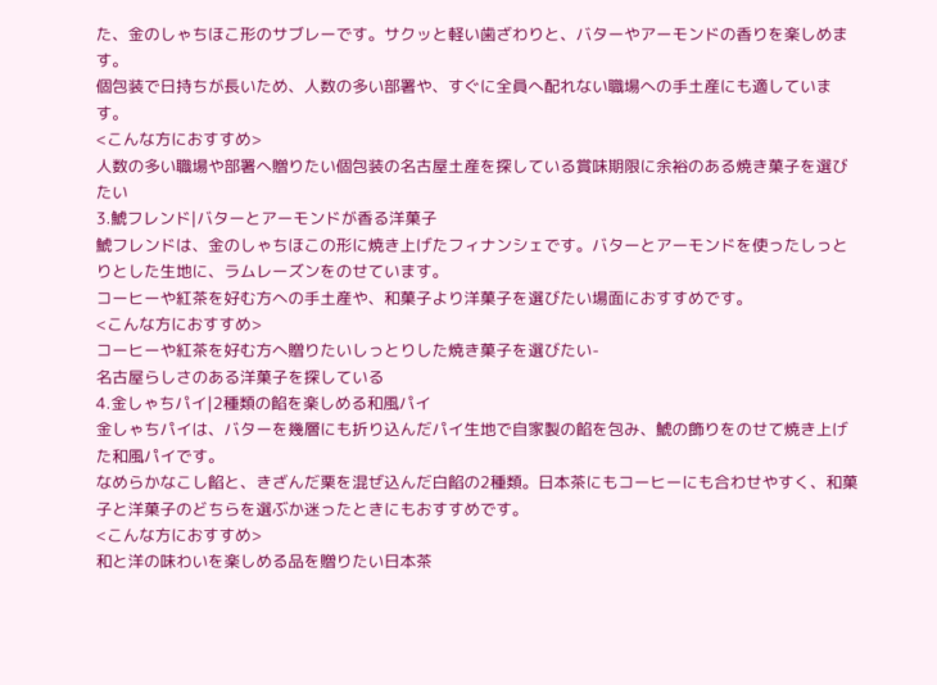た、金のしゃちほこ形のサブレーです。サクッと軽い歯ざわりと、バターやアーモンドの香りを楽しめます。
個包装で日持ちが長いため、人数の多い部署や、すぐに全員へ配れない職場への手土産にも適しています。
<こんな方におすすめ>
人数の多い職場や部署へ贈りたい個包装の名古屋土産を探している賞味期限に余裕のある焼き菓子を選びたい
3.鯱フレンド|バターとアーモンドが香る洋菓子
鯱フレンドは、金のしゃちほこの形に焼き上げたフィナンシェです。バターとアーモンドを使ったしっとりとした生地に、ラムレーズンをのせています。
コーヒーや紅茶を好む方への手土産や、和菓子より洋菓子を選びたい場面におすすめです。
<こんな方におすすめ>
コーヒーや紅茶を好む方へ贈りたいしっとりした焼き菓子を選びたい-
名古屋らしさのある洋菓子を探している
4.金しゃちパイ|2種類の餡を楽しめる和風パイ
金しゃちパイは、バターを幾層にも折り込んだパイ生地で自家製の餡を包み、鯱の飾りをのせて焼き上げた和風パイです。
なめらかなこし餡と、きざんだ栗を混ぜ込んだ白餡の2種類。日本茶にもコーヒーにも合わせやすく、和菓子と洋菓子のどちらを選ぶか迷ったときにもおすすめです。
<こんな方におすすめ>
和と洋の味わいを楽しめる品を贈りたい日本茶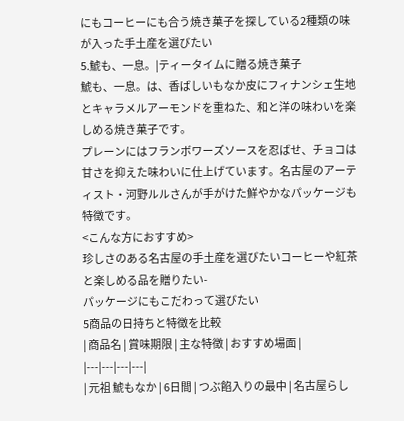にもコーヒーにも合う焼き菓子を探している2種類の味が入った手土産を選びたい
5.鯱も、一息。|ティータイムに贈る焼き菓子
鯱も、一息。は、香ばしいもなか皮にフィナンシェ生地とキャラメルアーモンドを重ねた、和と洋の味わいを楽しめる焼き菓子です。
プレーンにはフランボワーズソースを忍ばせ、チョコは甘さを抑えた味わいに仕上げています。名古屋のアーティスト・河野ルルさんが手がけた鮮やかなパッケージも特徴です。
<こんな方におすすめ>
珍しさのある名古屋の手土産を選びたいコーヒーや紅茶と楽しめる品を贈りたい-
パッケージにもこだわって選びたい
5商品の日持ちと特徴を比較
| 商品名 | 賞味期限 | 主な特徴 | おすすめ場面 |
|---|---|---|---|
| 元祖 鯱もなか | 6日間 | つぶ餡入りの最中 | 名古屋らし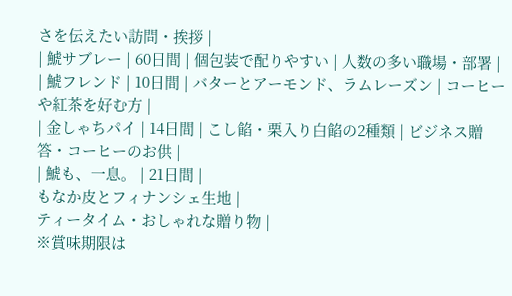さを伝えたい訪問・挨拶 |
| 鯱サブレー | 60日間 | 個包装で配りやすい | 人数の多い職場・部署 |
| 鯱フレンド | 10日間 | バターとアーモンド、ラムレーズン | コーヒーや紅茶を好む方 |
| 金しゃちパイ | 14日間 | こし餡・栗入り白餡の2種類 | ビジネス贈答・コーヒーのお供 |
| 鯱も、一息。 | 21日間 |
もなか皮とフィナンシェ生地 |
ティータイム・おしゃれな贈り物 |
※賞味期限は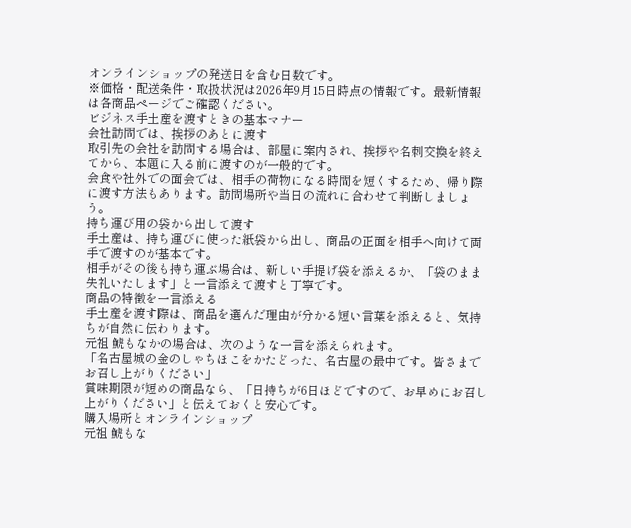オンラインショップの発送日を含む日数です。
※価格・配送条件・取扱状況は2026年9月15日時点の情報です。最新情報は各商品ページでご確認ください。
ビジネス手土産を渡すときの基本マナー
会社訪問では、挨拶のあとに渡す
取引先の会社を訪問する場合は、部屋に案内され、挨拶や名刺交換を終えてから、本題に入る前に渡すのが一般的です。
会食や社外での面会では、相手の荷物になる時間を短くするため、帰り際に渡す方法もあります。訪問場所や当日の流れに合わせて判断しましょう。
持ち運び用の袋から出して渡す
手土産は、持ち運びに使った紙袋から出し、商品の正面を相手へ向けて両手で渡すのが基本です。
相手がその後も持ち運ぶ場合は、新しい手提げ袋を添えるか、「袋のまま失礼いたします」と一言添えて渡すと丁寧です。
商品の特徴を一言添える
手土産を渡す際は、商品を選んだ理由が分かる短い言葉を添えると、気持ちが自然に伝わります。
元祖 鯱もなかの場合は、次のような一言を添えられます。
「名古屋城の金のしゃちほこをかたどった、名古屋の最中です。皆さまでお召し上がりください」
賞味期限が短めの商品なら、「日持ちが6日ほどですので、お早めにお召し上がりください」と伝えておくと安心です。
購入場所とオンラインショップ
元祖 鯱もな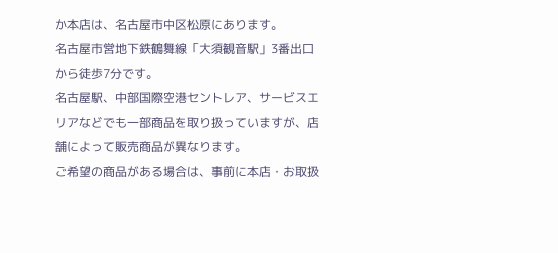か本店は、名古屋市中区松原にあります。
名古屋市営地下鉄鶴舞線「大須観音駅」3番出口から徒歩7分です。
名古屋駅、中部国際空港セントレア、サービスエリアなどでも一部商品を取り扱っていますが、店舗によって販売商品が異なります。
ご希望の商品がある場合は、事前に本店・お取扱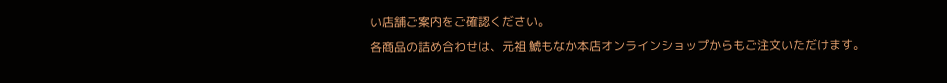い店舗ご案内をご確認ください。
各商品の詰め合わせは、元祖 鯱もなか本店オンラインショップからもご注文いただけます。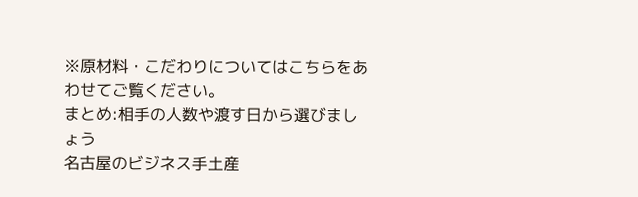※原材料・こだわりについてはこちらをあわせてご覧ください。
まとめ:相手の人数や渡す日から選びましょう
名古屋のビジネス手土産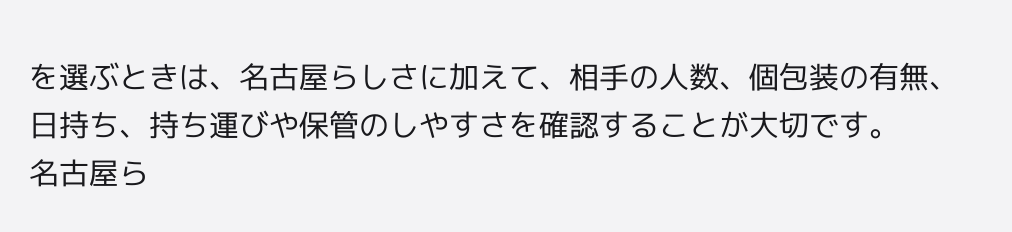を選ぶときは、名古屋らしさに加えて、相手の人数、個包装の有無、日持ち、持ち運びや保管のしやすさを確認することが大切です。
名古屋ら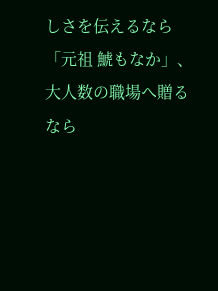しさを伝えるなら「元祖 鯱もなか」、大人数の職場へ贈るなら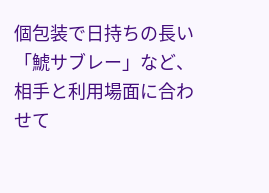個包装で日持ちの長い「鯱サブレー」など、相手と利用場面に合わせて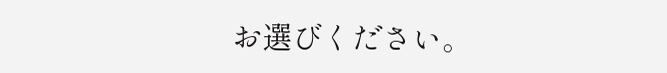お選びください。